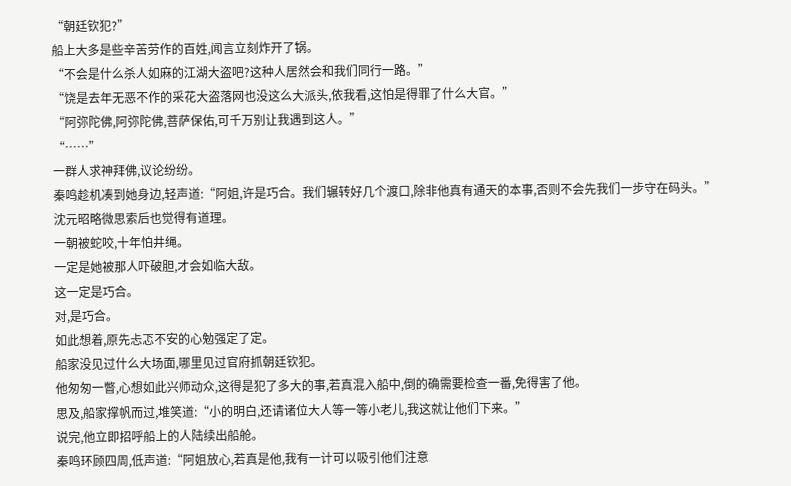“朝廷钦犯?”
船上大多是些辛苦劳作的百姓,闻言立刻炸开了锅。
“不会是什么杀人如麻的江湖大盗吧?这种人居然会和我们同行一路。”
“饶是去年无恶不作的采花大盗落网也没这么大派头,依我看,这怕是得罪了什么大官。”
“阿弥陀佛,阿弥陀佛,菩萨保佑,可千万别让我遇到这人。”
“……”
一群人求神拜佛,议论纷纷。
秦鸣趁机凑到她身边,轻声道:“阿姐,许是巧合。我们辗转好几个渡口,除非他真有通天的本事,否则不会先我们一步守在码头。”
沈元昭略微思索后也觉得有道理。
一朝被蛇咬,十年怕井绳。
一定是她被那人吓破胆,才会如临大敌。
这一定是巧合。
对,是巧合。
如此想着,原先忐忑不安的心勉强定了定。
船家没见过什么大场面,哪里见过官府抓朝廷钦犯。
他匆匆一瞥,心想如此兴师动众,这得是犯了多大的事,若真混入船中,倒的确需要检查一番,免得害了他。
思及,船家撑帆而过,堆笑道:“小的明白,还请诸位大人等一等小老儿,我这就让他们下来。”
说完,他立即招呼船上的人陆续出船舱。
秦鸣环顾四周,低声道:“阿姐放心,若真是他,我有一计可以吸引他们注意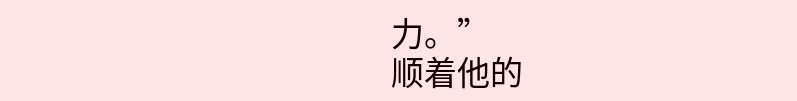力。”
顺着他的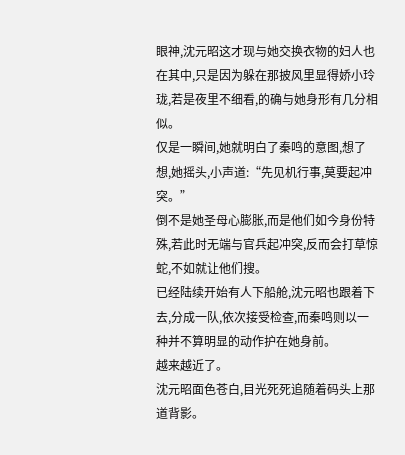眼神,沈元昭这才现与她交换衣物的妇人也在其中,只是因为躲在那披风里显得娇小玲珑,若是夜里不细看,的确与她身形有几分相似。
仅是一瞬间,她就明白了秦鸣的意图,想了想,她摇头,小声道:“先见机行事,莫要起冲突。”
倒不是她圣母心膨胀,而是他们如今身份特殊,若此时无端与官兵起冲突,反而会打草惊蛇,不如就让他们搜。
已经陆续开始有人下船舱,沈元昭也跟着下去,分成一队,依次接受检查,而秦鸣则以一种并不算明显的动作护在她身前。
越来越近了。
沈元昭面色苍白,目光死死追随着码头上那道背影。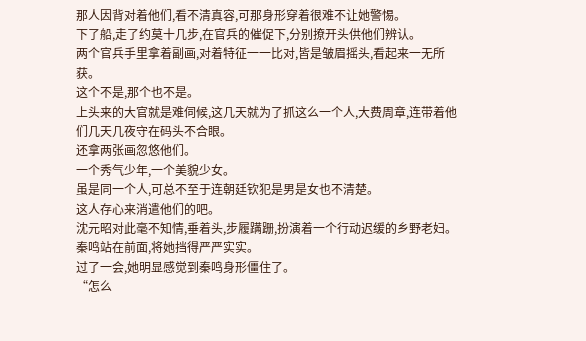那人因背对着他们,看不清真容,可那身形穿着很难不让她警惕。
下了船,走了约莫十几步,在官兵的催促下,分别撩开头供他们辨认。
两个官兵手里拿着副画,对着特征一一比对,皆是皱眉摇头,看起来一无所获。
这个不是,那个也不是。
上头来的大官就是难伺候,这几天就为了抓这么一个人,大费周章,连带着他们几天几夜守在码头不合眼。
还拿两张画忽悠他们。
一个秀气少年,一个美貌少女。
虽是同一个人,可总不至于连朝廷钦犯是男是女也不清楚。
这人存心来消遣他们的吧。
沈元昭对此毫不知情,垂着头,步履蹒跚,扮演着一个行动迟缓的乡野老妇。
秦鸣站在前面,将她挡得严严实实。
过了一会,她明显感觉到秦鸣身形僵住了。
“怎么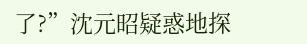了?”沈元昭疑惑地探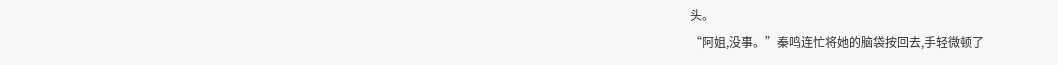头。
“阿姐,没事。”秦鸣连忙将她的脑袋按回去,手轻微顿了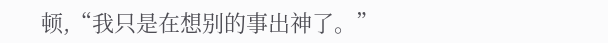顿,“我只是在想别的事出神了。”